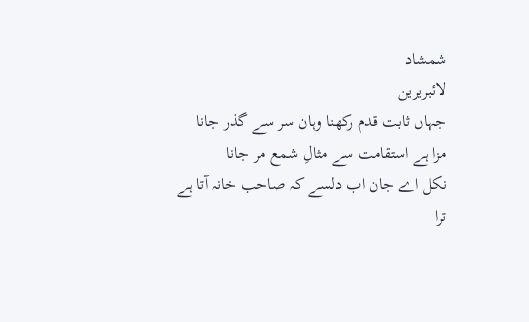شمشاد
لائبریرین
جہاں ثابت قدم رکھنا وہان سر سے گذر جانا
مزا ہے استقامت سے مثالِ شمع مر جانا
نکل اے جان اب دلسے کہ صاحب خانہ آتا ہے
ترا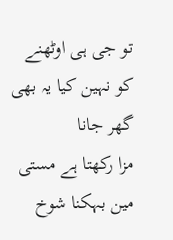تو جی ہی اوٹھنے کو نہین کیا یہ بھی گھر جانا
مزا رکھتا ہے مستی مین بہکنا شوخ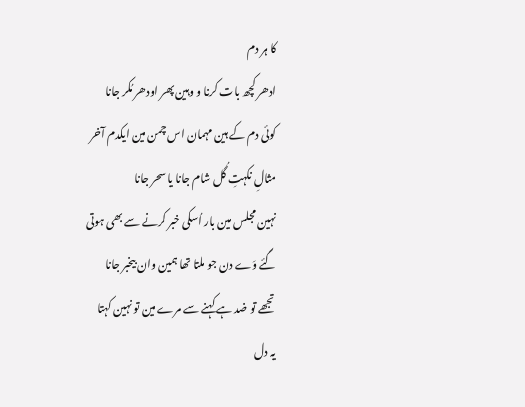کا ہر دم
ادھر کچھ بات کرنا و وہین پھر اودھر مُکر جانا
کوئی دم کے ہین مہمان اس چمن مین ایکدم آخر
مثالِ نکہتِ گُل شام جانا یا سحر جانا
نہین مجلس مین بار اُسکی خبر کرنے سے بھی ہوتی
گئے وَے دن جو ملتا تھا ہمین وان بیخبر جانا
تجھے تو ضد ہے کہنے سے مرے مین تو نہین کہتا
یہ دل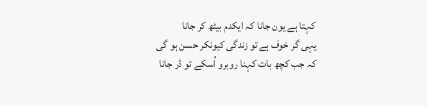کہتا ہے یون جانا کہ ایکدم بیٹھ کر جانا
یہی گر خوف ہے تو زندگی کیونکر حسن ہو گی
کہ جب کچھ بات کہنا روبرو اُسکے تو ڈر جانا